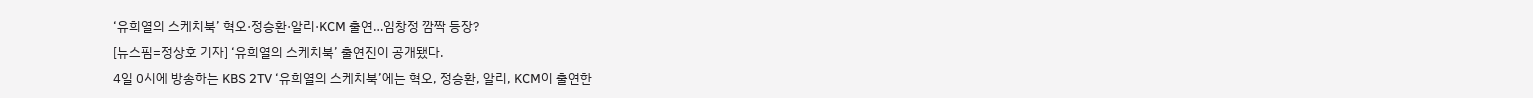‘유희열의 스케치북’ 혁오·정승환·알리·KCM 출연…임창정 깜짝 등장?
[뉴스핌=정상호 기자] ‘유희열의 스케치북’ 출연진이 공개됐다.
4일 0시에 방송하는 KBS 2TV ‘유희열의 스케치북’에는 혁오, 정승환, 알리, KCM이 출연한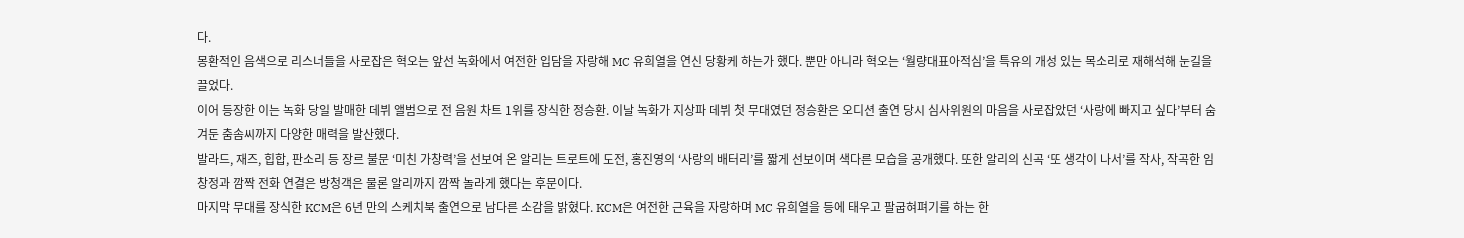다.
몽환적인 음색으로 리스너들을 사로잡은 혁오는 앞선 녹화에서 여전한 입담을 자랑해 MC 유희열을 연신 당황케 하는가 했다. 뿐만 아니라 혁오는 ‘월량대표아적심’을 특유의 개성 있는 목소리로 재해석해 눈길을 끌었다.
이어 등장한 이는 녹화 당일 발매한 데뷔 앨범으로 전 음원 차트 1위를 장식한 정승환. 이날 녹화가 지상파 데뷔 첫 무대였던 정승환은 오디션 출연 당시 심사위원의 마음을 사로잡았던 ‘사랑에 빠지고 싶다’부터 숨겨둔 춤솜씨까지 다양한 매력을 발산했다.
발라드, 재즈, 힙합, 판소리 등 장르 불문 ‘미친 가창력’을 선보여 온 알리는 트로트에 도전, 홍진영의 ‘사랑의 배터리’를 짧게 선보이며 색다른 모습을 공개했다. 또한 알리의 신곡 ‘또 생각이 나서’를 작사, 작곡한 임창정과 깜짝 전화 연결은 방청객은 물론 알리까지 깜짝 놀라게 했다는 후문이다.
마지막 무대를 장식한 KCM은 6년 만의 스케치북 출연으로 남다른 소감을 밝혔다. KCM은 여전한 근육을 자랑하며 MC 유희열을 등에 태우고 팔굽혀펴기를 하는 한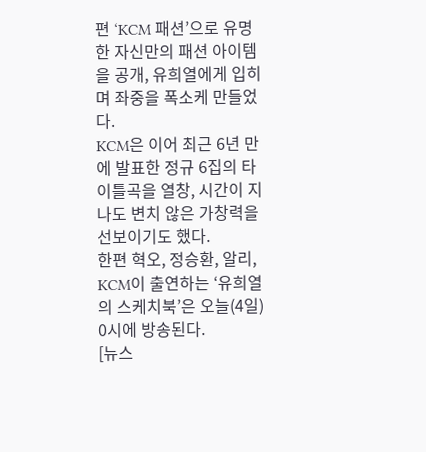편 ‘KCM 패션’으로 유명한 자신만의 패션 아이템을 공개, 유희열에게 입히며 좌중을 폭소케 만들었다.
KCM은 이어 최근 6년 만에 발표한 정규 6집의 타이틀곡을 열창, 시간이 지나도 변치 않은 가창력을 선보이기도 했다.
한편 혁오, 정승환, 알리, KCM이 출연하는 ‘유희열의 스케치북’은 오늘(4일) 0시에 방송된다.
[뉴스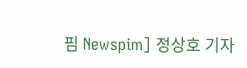핌 Newspim] 정상호 기자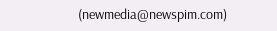(newmedia@newspim.com)